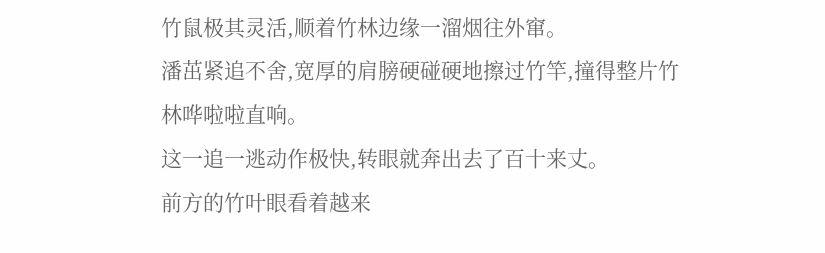竹鼠极其灵活,顺着竹林边缘一溜烟往外窜。
潘茁紧追不舍,宽厚的肩膀硬碰硬地擦过竹竿,撞得整片竹林哗啦啦直响。
这一追一逃动作极快,转眼就奔出去了百十来丈。
前方的竹叶眼看着越来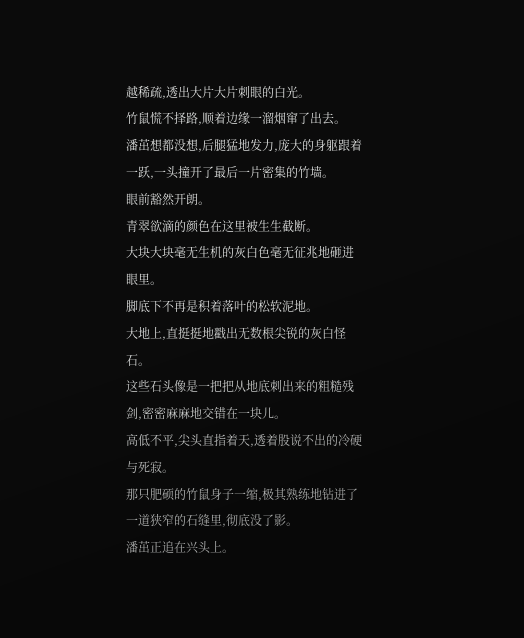越稀疏,透出大片大片刺眼的白光。
竹鼠慌不择路,顺着边缘一溜烟窜了出去。
潘茁想都没想,后腿猛地发力,庞大的身躯跟着一跃,一头撞开了最后一片密集的竹墙。
眼前豁然开朗。
青翠欲滴的颜色在这里被生生截断。
大块大块毫无生机的灰白色毫无征兆地砸进眼里。
脚底下不再是积着落叶的松软泥地。
大地上,直挺挺地戳出无数根尖锐的灰白怪石。
这些石头像是一把把从地底刺出来的粗糙残剑,密密麻麻地交错在一块儿。
高低不平,尖头直指着天,透着股说不出的冷硬与死寂。
那只肥硕的竹鼠身子一缩,极其熟练地钻进了一道狭窄的石缝里,彻底没了影。
潘茁正追在兴头上。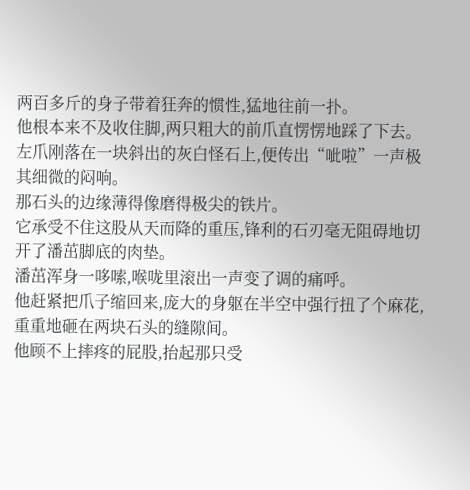两百多斤的身子带着狂奔的惯性,猛地往前一扑。
他根本来不及收住脚,两只粗大的前爪直愣愣地踩了下去。
左爪刚落在一块斜出的灰白怪石上,便传出“呲啦”一声极其细微的闷响。
那石头的边缘薄得像磨得极尖的铁片。
它承受不住这股从天而降的重压,锋利的石刃毫无阻碍地切开了潘茁脚底的肉垫。
潘茁浑身一哆嗦,喉咙里滚出一声变了调的痛呼。
他赶紧把爪子缩回来,庞大的身躯在半空中强行扭了个麻花,重重地砸在两块石头的缝隙间。
他顾不上摔疼的屁股,抬起那只受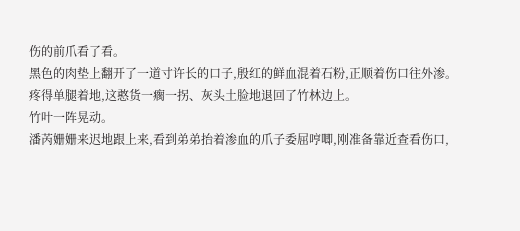伤的前爪看了看。
黑色的肉垫上翻开了一道寸许长的口子,殷红的鲜血混着石粉,正顺着伤口往外渗。
疼得单腿着地,这憨货一瘸一拐、灰头土脸地退回了竹林边上。
竹叶一阵晃动。
潘芮姗姗来迟地跟上来,看到弟弟抬着渗血的爪子委屈哼唧,刚准备靠近查看伤口,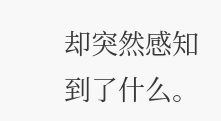却突然感知到了什么。